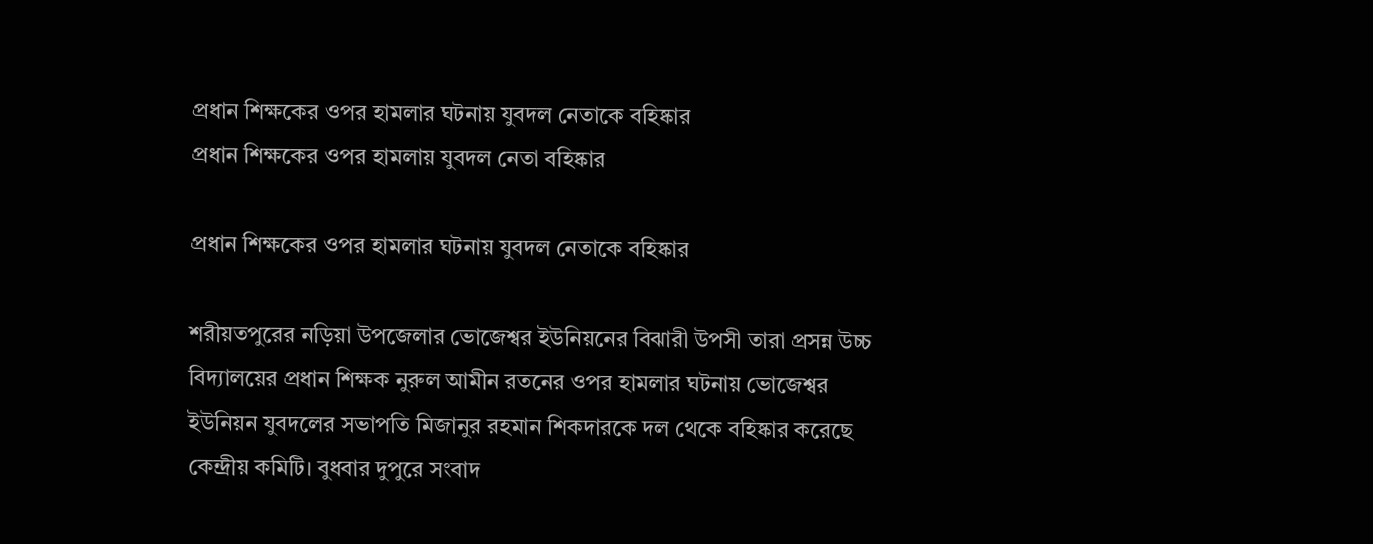প্রধান শিক্ষকের ওপর হামলার ঘটনায় যুবদল নেতাকে বহিষ্কার
প্রধান শিক্ষকের ওপর হামলায় যুবদল নেতা বহিষ্কার

প্রধান শিক্ষকের ওপর হামলার ঘটনায় যুবদল নেতাকে বহিষ্কার

শরীয়তপুরের নড়িয়া উপজেলার ভোজেশ্বর ইউনিয়নের বিঝারী উপসী তারা প্রসন্ন উচ্চ বিদ্যালয়ের প্রধান শিক্ষক নুরুল আমীন রতনের ওপর হামলার ঘটনায় ভোজেশ্বর ইউনিয়ন যুবদলের সভাপতি মিজানুর রহমান শিকদারকে দল থেকে বহিষ্কার করেছে কেন্দ্রীয় কমিটি। বুধবার দুপুরে সংবাদ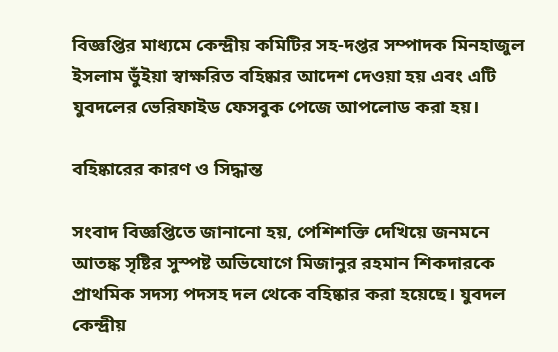বিজ্ঞপ্তির মাধ্যমে কেন্দ্রীয় কমিটির সহ-দপ্তর সম্পাদক মিনহাজুল ইসলাম ভুঁইয়া স্বাক্ষরিত বহিষ্কার আদেশ দেওয়া হয় এবং এটি যুবদলের ভেরিফাইড ফেসবুক পেজে আপলোড করা হয়।

বহিষ্কারের কারণ ও সিদ্ধান্ত

সংবাদ বিজ্ঞপ্তিতে জানানো হয়, পেশিশক্তি দেখিয়ে জনমনে আতঙ্ক সৃষ্টির সুস্পষ্ট অভিযোগে মিজানুর রহমান শিকদারকে প্রাথমিক সদস্য পদসহ দল থেকে বহিষ্কার করা হয়েছে। যুবদল কেন্দ্রীয়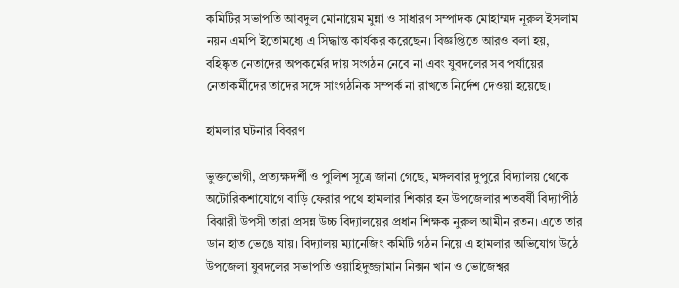কমিটির সভাপতি আবদুল মোনায়েম মুন্না ও সাধারণ সম্পাদক মোহাম্মদ নূরুল ইসলাম নয়ন এমপি ইতোমধ্যে এ সিদ্ধান্ত কার্যকর করেছেন। বিজ্ঞপ্তিতে আরও বলা হয়, বহিষ্কৃত নেতাদের অপকর্মের দায় সংগঠন নেবে না এবং যুবদলের সব পর্যায়ের নেতাকর্মীদের তাদের সঙ্গে সাংগঠনিক সম্পর্ক না রাখতে নির্দেশ দেওয়া হয়েছে।

হামলার ঘটনার বিবরণ

ভুক্তভোগী, প্রত্যক্ষদর্শী ও পুলিশ সূত্রে জানা গেছে, মঙ্গলবার দুপুরে বিদ্যালয় থেকে অটোরিকশাযোগে বাড়ি ফেরার পথে হামলার শিকার হন উপজেলার শতবর্ষী বিদ্যাপীঠ বিঝারী উপসী তারা প্রসন্ন উচ্চ বিদ্যালয়ের প্রধান শিক্ষক নুরুল আমীন রতন। এতে তার ডান হাত ভেঙে যায়। বিদ্যালয় ম্যানেজিং কমিটি গঠন নিয়ে এ হামলার অভিযোগ উঠে উপজেলা যুবদলের সভাপতি ওয়াহিদুজ্জামান নিক্সন খান ও ভোজেশ্বর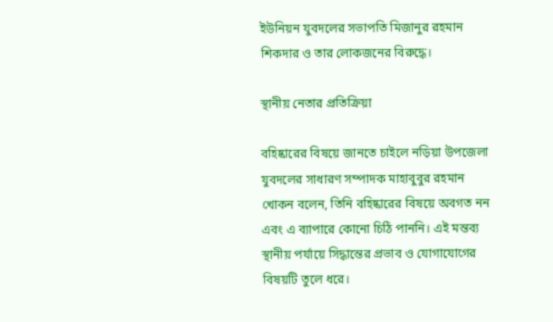ইউনিয়ন যুবদলের সভাপতি মিজানুর রহমান শিকদার ও তার লোকজনের বিরুদ্ধে।

স্থানীয় নেতার প্রতিক্রিয়া

বহিষ্কারের বিষয়ে জানতে চাইলে নড়িয়া উপজেলা যুবদলের সাধারণ সম্পাদক মাহাবুবুর রহমান খোকন বলেন, তিনি বহিষ্কারের বিষয়ে অবগত নন এবং এ ব্যাপারে কোনো চিঠি পাননি। এই মন্তব্য স্থানীয় পর্যায়ে সিদ্ধান্তের প্রভাব ও যোগাযোগের বিষয়টি তুলে ধরে।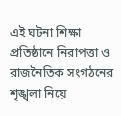এই ঘটনা শিক্ষা প্রতিষ্ঠানে নিরাপত্তা ও রাজনৈতিক সংগঠনের শৃঙ্খলা নিয়ে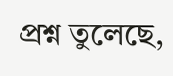প্রশ্ন তুলেছে,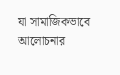যা সামাজিকভাবে আলোচনার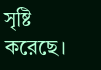সৃষ্টি করেছে।